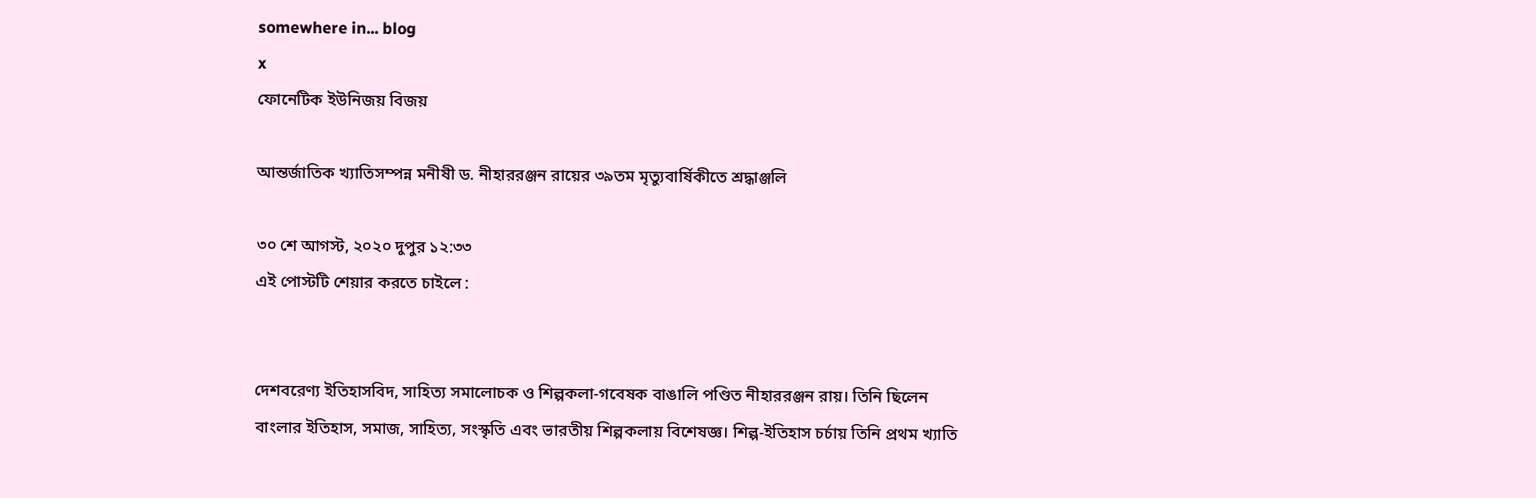somewhere in... blog
x
ফোনেটিক ইউনিজয় বিজয়

আন্তর্জাতিক খ্যাতিসম্পন্ন মনীষী ড. নীহাররঞ্জন রায়ের ৩৯তম মৃত্যুবার্ষিকীতে শ্রদ্ধাঞ্জলি

৩০ শে আগস্ট, ২০২০ দুপুর ১২:৩৩
এই পোস্টটি শেয়ার করতে চাইলে :


দেশবরেণ্য ইতিহাসবিদ, সাহিত্য সমালোচক ও শিল্পকলা-গবেষক বাঙালি পণ্ডিত নীহাররঞ্জন রায়। তিনি ছিলেন বাংলার ইতিহাস, সমাজ, সাহিত্য, সংস্কৃতি এবং ভারতীয় শিল্পকলায় বিশেষজ্ঞ। শিল্প-ইতিহাস চর্চায় তিনি প্রথম খ্যাতি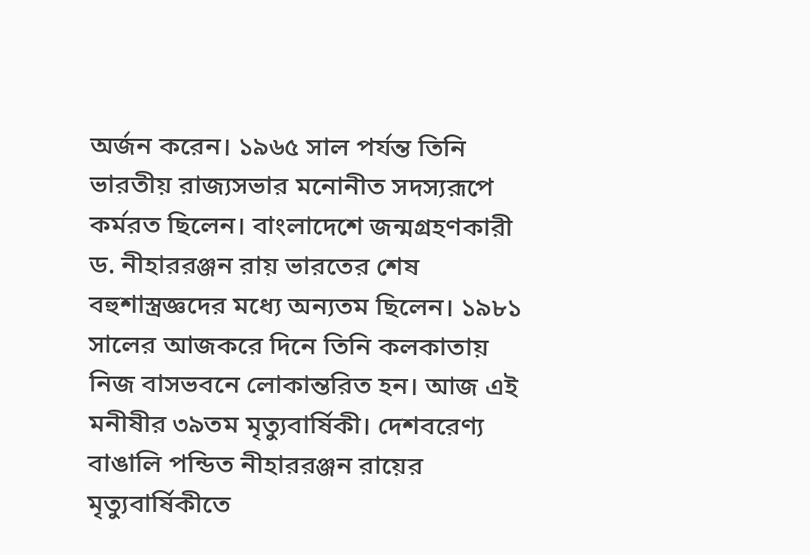অর্জন করেন। ১৯৬৫ সাল পর্যন্ত তিনি ভারতীয় রাজ্যসভার মনোনীত সদস্যরূপে কর্মরত ছিলেন। বাংলাদেশে জন্মগ্রহণকারী ড. নীহাররঞ্জন রায় ভারতের শেষ বহুশাস্ত্রজ্ঞদের মধ্যে অন্যতম ছিলেন। ১৯৮১ সালের আজকরে দিনে তিনি কলকাতায় নিজ বাসভবনে লোকান্তরিত হন। আজ এই মনীষীর ৩৯তম মৃত্যুবার্ষিকী। দেশবরেণ্য বাঙালি পন্ডিত নীহাররঞ্জন রায়ের মৃত্যুবার্ষিকীতে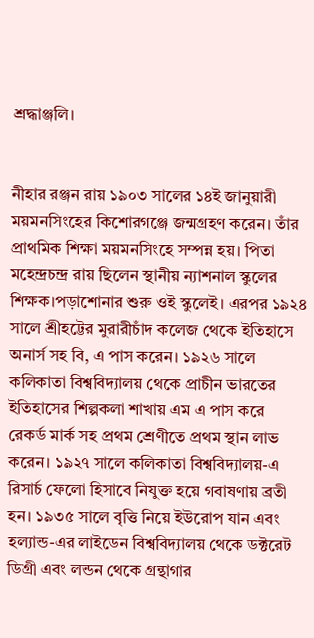শ্রদ্ধাঞ্জলি।


নীহার রঞ্জন রায় ১৯০৩ সালের ১৪ই জানুয়ারী ময়মনসিংহের কিশোরগঞ্জে জন্মগ্রহণ করেন। তাঁর প্রাথমিক শিক্ষা ময়মনসিংহে সম্পন্ন হয়। পিতা মহেন্দ্রচন্দ্র রায় ছিলেন স্থানীয় ন্যাশনাল স্কুলের শিক্ষক।পড়াশোনার শুরু ওই স্কুলেই। এরপর ১৯২৪ সালে শ্রীহট্টের মুরারীচাঁদ কলেজ থেকে ইতিহাসে অনার্স সহ বি, এ পাস করেন। ১৯২৬ সালে কলিকাতা বিশ্ববিদ্যালয় থেকে প্রাচীন ভারতের ইতিহাসের শিল্পকলা শাখায় এম এ পাস করে রেকর্ড মার্ক সহ প্রথম শ্রেণীতে প্রথম স্থান লাভ করেন। ১৯২৭ সালে কলিকাতা বিশ্ববিদ্যালয়-এ রিসার্চ ফেলো হিসাবে নিযুক্ত হয়ে গবাষণায় ব্রতী হন। ১৯৩৫ সালে বৃত্তি নিয়ে ইউরোপ যান এবং হল্যান্ড-এর লাইডেন বিশ্ববিদ্যালয় থেকে ডক্টরেট ডিগ্রী এবং লন্ডন থেকে গ্রন্থাগার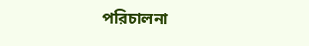পরিচালনা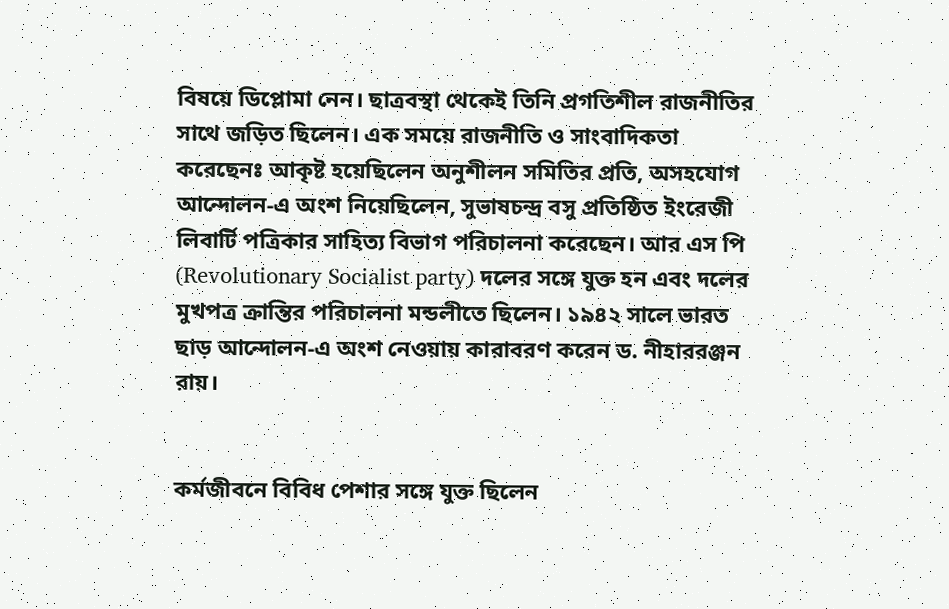বিষয়ে ডিপ্লোমা নেন। ছাত্রবস্থা থেকেই তিনি প্রগতিশীল রাজনীতির সাথে জড়িত ছিলেন। এক সময়ে রাজনীতি ও সাংবাদিকতা করেছেনঃ আকৃষ্ট হয়েছিলেন অনুশীলন সমিতির প্রতি, অসহযোগ আন্দোলন-এ অংশ নিয়েছিলেন, সুভাষচন্দ্র বসু প্রতিষ্ঠিত ইংরেজী লিবার্টি পত্রিকার সাহিত্য বিভাগ পরিচালনা করেছেন। আর এস পি (Revolutionary Socialist party) দলের সঙ্গে যুক্ত হন এবং দলের মুখপত্র ক্রান্তির পরিচালনা মন্ডলীতে ছিলেন। ১৯৪২ সালে ভারত ছাড় আন্দোলন-এ অংশ নেওয়ায় কারাবরণ করেন ড. নীহাররঞ্জন রায়।


কর্মজীবনে বিবিধ পেশার সঙ্গে যুক্ত ছিলেন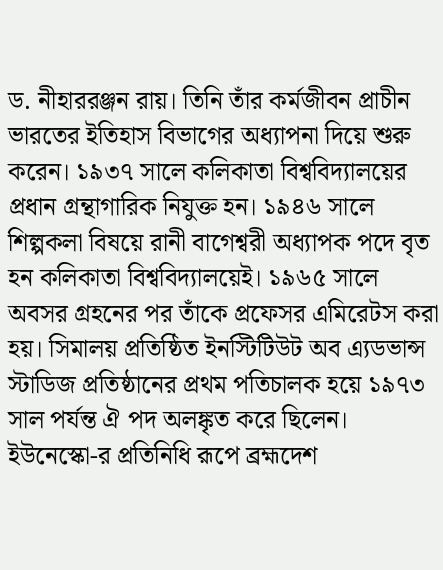ড. নীহাররঞ্জন রায়। তিনি তাঁর কর্মজীবন প্রাচীন ভারতের ইতিহাস বিভাগের অধ্যাপনা দিয়ে শুরু করেন। ১৯৩৭ সালে কলিকাতা বিশ্ববিদ্যালয়ের প্রধান গ্রন্থাগারিক নিযুক্ত হন। ১৯৪৬ সালে শিল্পকলা বিষয়ে রানী বাগেশ্বরী অধ্যাপক পদে বৃত হন কলিকাতা বিশ্ববিদ্যালয়েই। ১৯৬৫ সালে অবসর গ্রহনের পর তাঁকে প্রফেসর এমিরেটস করা হয়। সিমালয় প্রতিষ্ঠিত ইনস্টিটিউট অব এ্যডভান্স স্টাডিজ প্রতিষ্ঠানের প্রথম পতিচালক হয়ে ১৯৭৩ সাল পর্যন্ত ঐ পদ অলঙ্কৃত করে ছিলেন। ইউনেস্কো-র প্রতিনিধি রূপে ব্রহ্মদেশ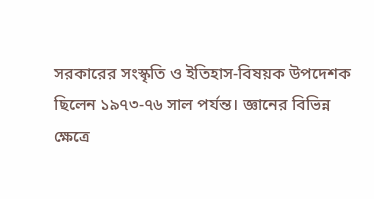সরকারের সংস্কৃতি ও ইতিহাস-বিষয়ক উপদেশক ছিলেন ১৯৭৩-৭৬ সাল পর্যন্ত। জ্ঞানের বিভিন্ন ক্ষেত্রে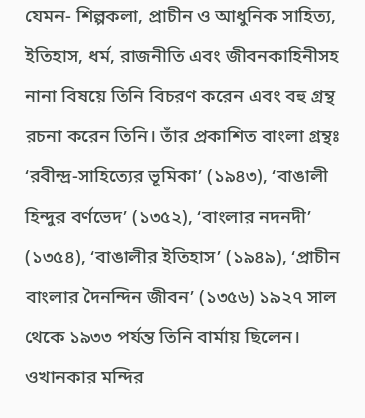যেমন- শিল্পকলা, প্রাচীন ও আধুনিক সাহিত্য, ইতিহাস, ধর্ম, রাজনীতি এবং জীবনকাহিনীসহ নানা বিষয়ে তিনি বিচরণ করেন এবং বহু গ্রন্থ রচনা করেন তিনি। তাঁর প্রকাশিত বাংলা গ্রন্থঃ ‘রবীন্দ্র-সাহিত্যের ভূমিকা’ (১৯৪৩), ‘বাঙালী হিন্দুর বর্ণভেদ’ (১৩৫২), ‘বাংলার নদনদী’ (১৩৫৪), ‘বাঙালীর ইতিহাস’ (১৯৪৯), ‘প্রাচীন বাংলার দৈনন্দিন জীবন’ (১৩৫৬) ১৯২৭ সাল থেকে ১৯৩৩ পর্যন্ত তিনি বার্মায় ছিলেন। ওখানকার মন্দির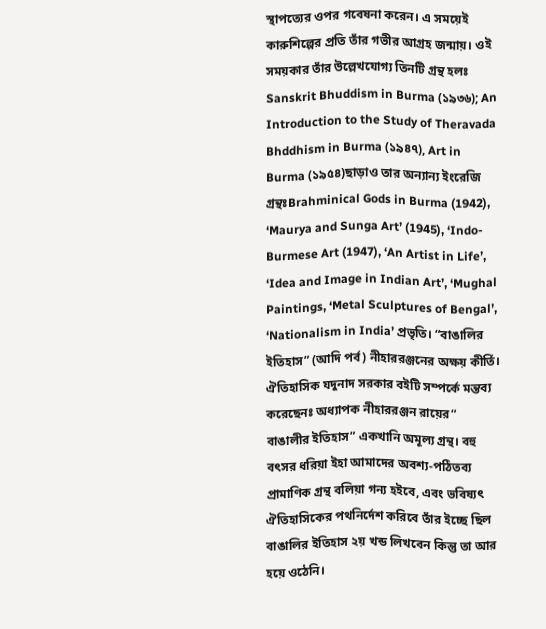স্থাপত্যের ওপর গবেষনা করেন। এ সময়েই কারুশিল্পের প্রতি তাঁর গভীর আগ্রহ জন্মায়। ওই সময়কার তাঁর উল্লেখযোগ্য তিনটি গ্রন্থ হলঃ Sanskrit Bhuddism in Burma (১৯৩৬); An Introduction to the Study of Theravada Bhddhism in Burma (১৯৪৭), Art in Burma (১৯৫৪)ছাড়াও তার অন্যান্য ইংরেজি গ্রন্থঃBrahminical Gods in Burma (1942), ‘Maurya and Sunga Art’ (1945), ‘Indo-Burmese Art (1947), ‘An Artist in Life’, ‘Idea and Image in Indian Art’, ‘Mughal Paintings, ‘Metal Sculptures of Bengal’, ‘Nationalism in India’ প্রভৃতি। “বাঙালির ইতিহাস” (আদি পর্ব) নীহাররঞ্জনের অক্ষয় কীর্তি। ঐতিহাসিক যদুনাদ সরকার বইটি সম্পর্কে মন্তব্য করেছেনঃ অধ্যাপক নীহাররঞ্জন রায়ের“ বাঙালীর ইতিহাস” একখানি অমূল্য গ্রন্থ। বহু বৎসর ধরিয়া ইহা আমাদের অবশ্য-পঠিতব্য প্রামাণিক গ্রন্থ বলিয়া গন্য হইবে, এবং ভবিষ্যৎ ঐতিহাসিকের পথনির্দেশ করিবে তাঁর ইচ্ছে ছিল বাঙালির ইতিহাস ২য় খন্ড লিখবেন কিন্তু তা আর হয়ে ওঠেনি।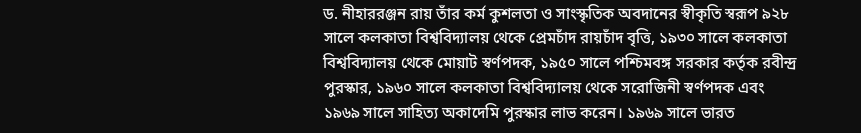ড. নীহাররঞ্জন রায় তাঁর কর্ম কুশলতা ও সাংস্কৃতিক অবদানের স্বীকৃতি স্বরূপ ৯২৮ সালে কলকাতা বিশ্ববিদ্যালয় থেকে প্রেমচাঁদ রায়চাঁদ বৃত্তি, ১৯৩০ সালে কলকাতা বিশ্ববিদ্যালয় থেকে মোয়াট স্বর্ণপদক, ১৯৫০ সালে পশ্চিমবঙ্গ সরকার কর্তৃক রবীন্দ্র পুরস্কার, ১৯৬০ সালে কলকাতা বিশ্ববিদ্যালয় থেকে সরোজিনী স্বর্ণপদক এবং ১৯৬৯ সালে সাহিত্য অকাদেমি পুরস্কার লাভ করেন। ১৯৬৯ সালে ভারত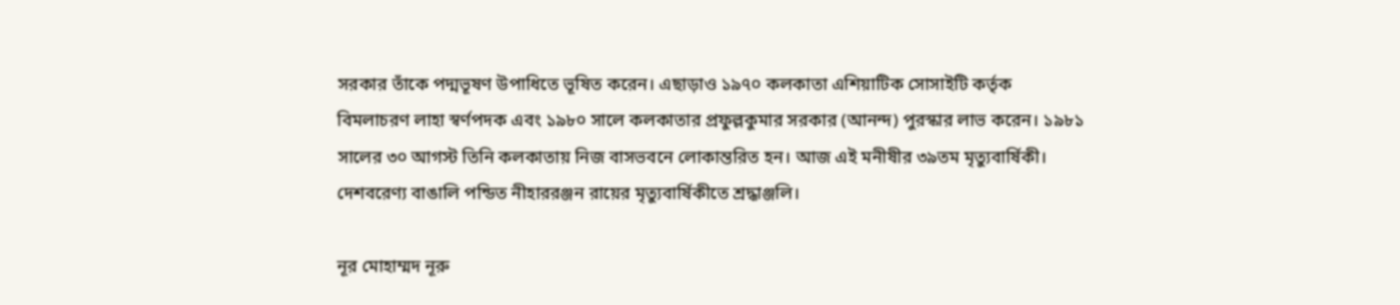সরকার তাঁকে পদ্মভূষণ উপাধিতে ভূষিত করেন। এছাড়াও ১৯৭০ কলকাতা এশিয়াটিক সোসাইটি কর্তৃক বিমলাচরণ লাহা স্বর্ণপদক এবং ১৯৮০ সালে কলকাতার প্রফুল্লকুমার সরকার (আনন্দ) পুরস্কার লাভ করেন। ১৯৮১ সালের ৩০ আগস্ট তিনি কলকাতায় নিজ বাসভবনে লোকান্তরিত হন। আজ এই মনীষীর ৩৯তম মৃত্যুবার্ষিকী। দেশবরেণ্য বাঙালি পন্ডিত নীহাররঞ্জন রায়ের মৃত্যুবার্ষিকীতে শ্রদ্ধাঞ্জলি।

নূর মোহাম্মদ নূরু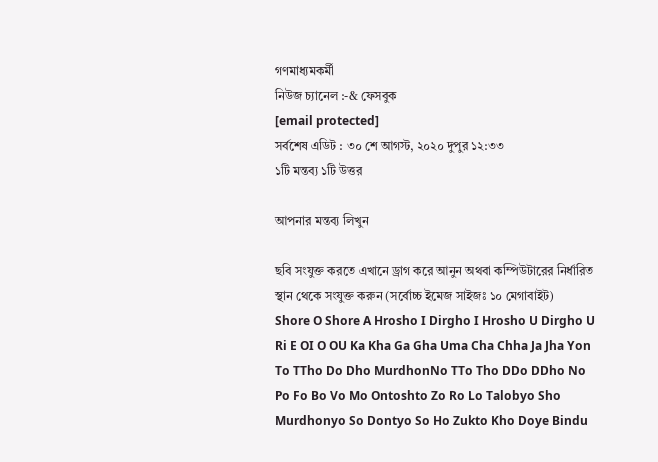গণমাধ্যমকর্মী
নিউজ চ্যানেল :-& ফেসবুক
[email protected]
সর্বশেষ এডিট : ৩০ শে আগস্ট, ২০২০ দুপুর ১২:৩৩
১টি মন্তব্য ১টি উত্তর

আপনার মন্তব্য লিখুন

ছবি সংযুক্ত করতে এখানে ড্রাগ করে আনুন অথবা কম্পিউটারের নির্ধারিত স্থান থেকে সংযুক্ত করুন (সর্বোচ্চ ইমেজ সাইজঃ ১০ মেগাবাইট)
Shore O Shore A Hrosho I Dirgho I Hrosho U Dirgho U Ri E OI O OU Ka Kha Ga Gha Uma Cha Chha Ja Jha Yon To TTho Do Dho MurdhonNo TTo Tho DDo DDho No Po Fo Bo Vo Mo Ontoshto Zo Ro Lo Talobyo Sho Murdhonyo So Dontyo So Ho Zukto Kho Doye Bindu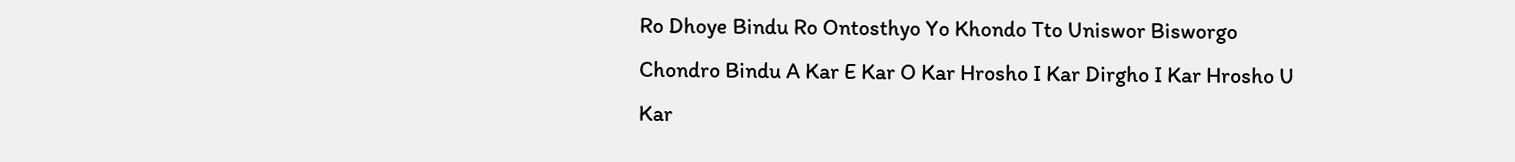Ro Dhoye Bindu Ro Ontosthyo Yo Khondo Tto Uniswor Bisworgo Chondro Bindu A Kar E Kar O Kar Hrosho I Kar Dirgho I Kar Hrosho U Kar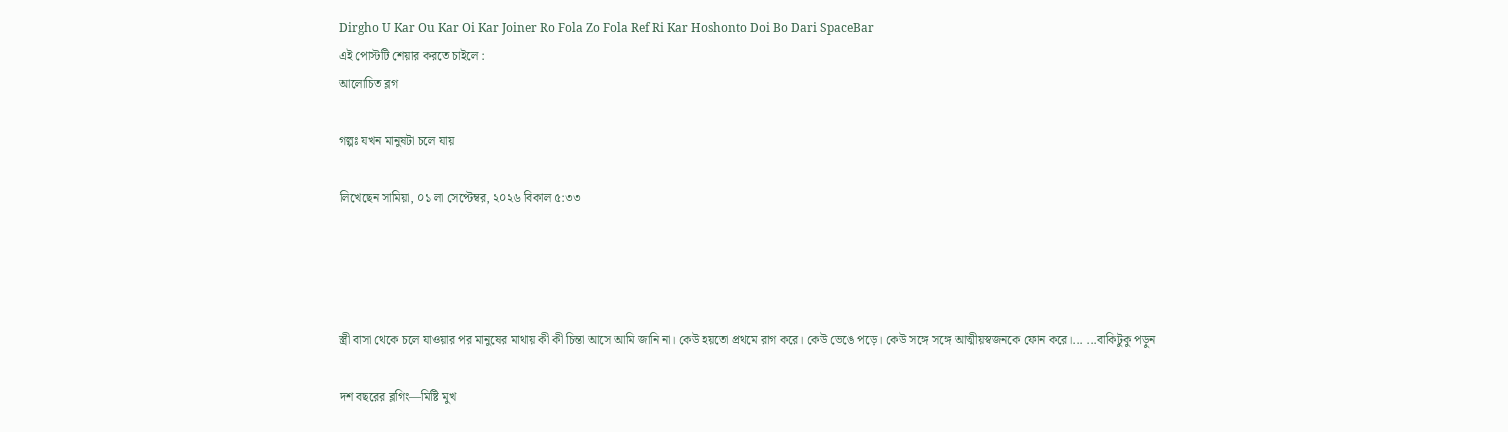Dirgho U Kar Ou Kar Oi Kar Joiner Ro Fola Zo Fola Ref Ri Kar Hoshonto Doi Bo Dari SpaceBar
এই পোস্টটি শেয়ার করতে চাইলে :
আলোচিত ব্লগ

গল্পঃ যখন মানুষটা চলে যায়

লিখেছেন সামিয়া, ০১ লা সেপ্টেম্বর, ২০২৬ বিকাল ৫:৩৩




স্ত্রী বাসা থেকে চলে যাওয়ার পর মানুষের মাথায় কী কী চিন্তা আসে আমি জানি না। কেউ হয়তো প্রথমে রাগ করে। কেউ ভেঙে পড়ে। কেউ সঙ্গে সঙ্গে আত্মীয়স্বজনকে ফোন করে।... ...বাকিটুকু পড়ুন

দশ বছরের ব্লগিং—মিষ্টি মুখ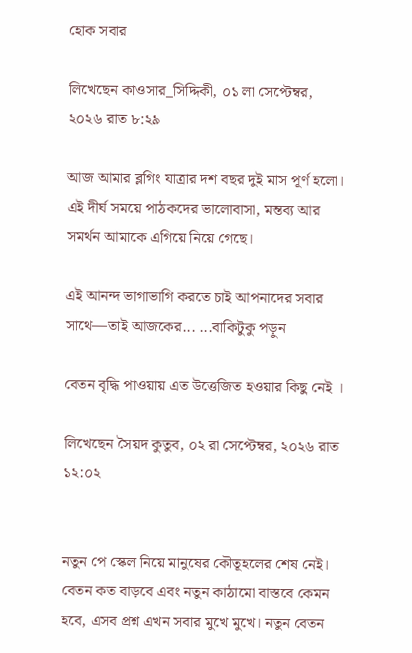হোক সবার

লিখেছেন কাওসার_সিদ্দিকী, ০১ লা সেপ্টেম্বর, ২০২৬ রাত ৮:২৯

আজ আমার ব্লগিং যাত্রার দশ বছর দুই মাস পূর্ণ হলো। এই দীর্ঘ সময়ে পাঠকদের ভালোবাসা, মন্তব্য আর সমর্থন আমাকে এগিয়ে নিয়ে গেছে।

এই আনন্দ ভাগাভাগি করতে চাই আপনাদের সবার সাথে—তাই আজকের... ...বাকিটুকু পড়ুন

বেতন বৃদ্ধি পাওয়ায় এত উত্তেজিত হওয়ার কিছু নেই ।

লিখেছেন সৈয়দ কুতুব, ০২ রা সেপ্টেম্বর, ২০২৬ রাত ১২:০২


নতুন পে স্কেল নিয়ে মানুষের কৌতূহলের শেষ নেই। বেতন কত বাড়বে এবং নতুন কাঠামো বাস্তবে কেমন হবে, এসব প্রশ্ন এখন সবার মুখে মুখে। নতুন বেতন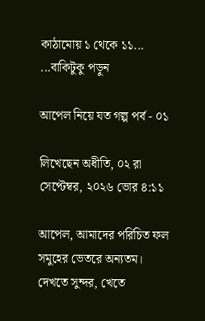কাঠামোয় ১ থেকে ১১... ...বাকিটুকু পড়ুন

আপেল নিয়ে যত গল্প পর্ব - ০১

লিখেছেন অধীতি, ০২ রা সেপ্টেম্বর, ২০২৬ ভোর ৪:১১

আপেল, আমাদের পরিচিত ফল সমুহের ভেতরে অন্যতম। দেখতে সুন্দর, খেতে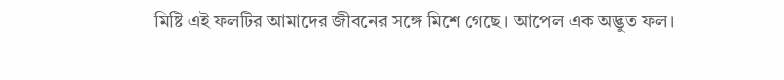মিষ্টি এই ফলটির আমাদের জীবনের সঙ্গে মিশে গেছে। আপেল এক অদ্ভুত ফল।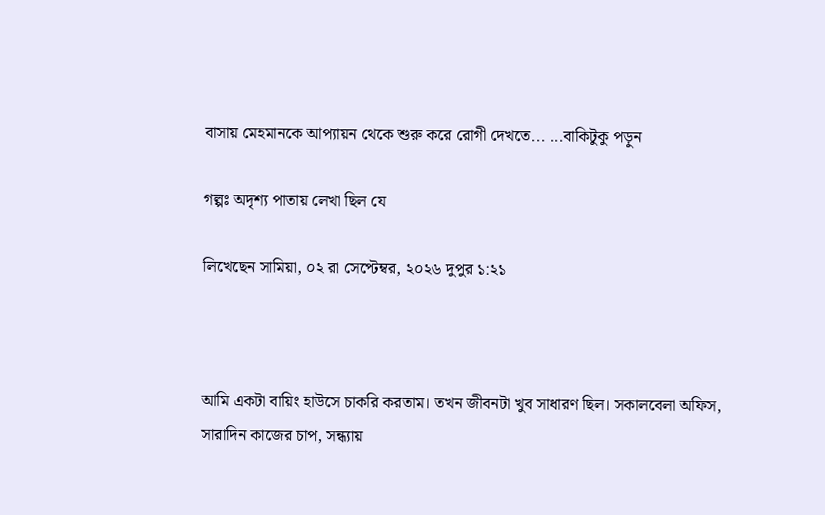বাসায় মেহমানকে আপ্যায়ন থেকে শুরু করে রোগী দেখতে... ...বাকিটুকু পড়ুন

গল্পঃ অদৃশ্য পাতায় লেখা ছিল যে

লিখেছেন সামিয়া, ০২ রা সেপ্টেম্বর, ২০২৬ দুপুর ১:২১



আমি একটা বায়িং হাউসে চাকরি করতাম। তখন জীবনটা খুব সাধারণ ছিল। সকালবেলা অফিস, সারাদিন কাজের চাপ, সন্ধ্যায়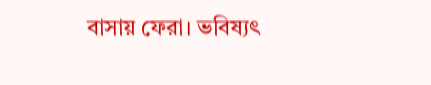বাসায় ফেরা। ভবিষ্যৎ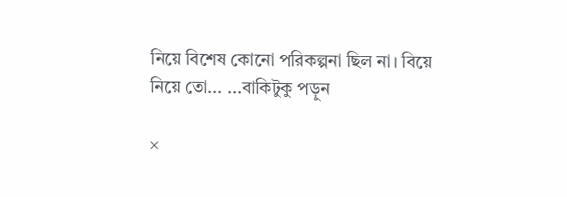নিয়ে বিশেষ কোনো পরিকল্পনা ছিল না। বিয়ে নিয়ে তো... ...বাকিটুকু পড়ুন

×